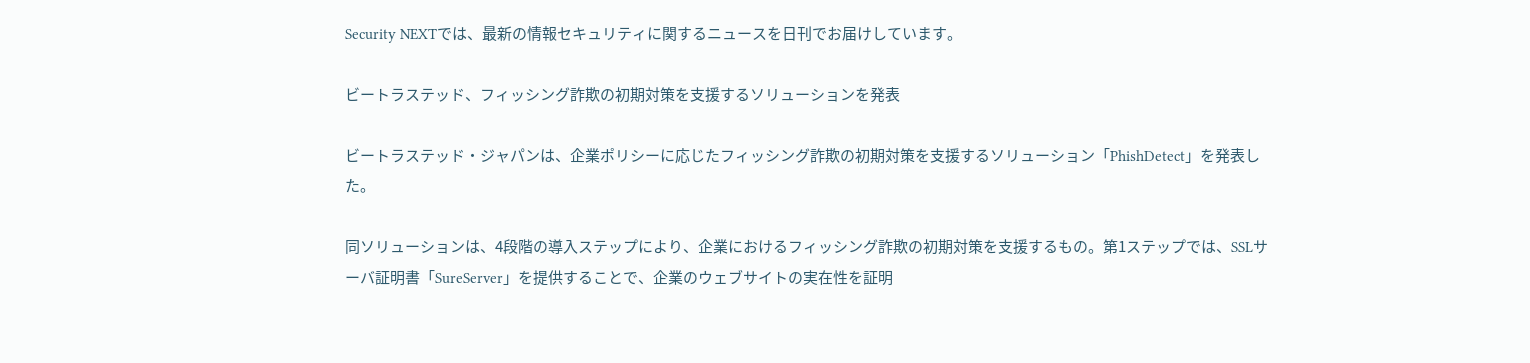Security NEXTでは、最新の情報セキュリティに関するニュースを日刊でお届けしています。

ビートラステッド、フィッシング詐欺の初期対策を支援するソリューションを発表

ビートラステッド・ジャパンは、企業ポリシーに応じたフィッシング詐欺の初期対策を支援するソリューション「PhishDetect」を発表した。

同ソリューションは、4段階の導入ステップにより、企業におけるフィッシング詐欺の初期対策を支援するもの。第1ステップでは、SSLサーバ証明書「SureServer」を提供することで、企業のウェブサイトの実在性を証明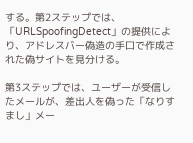する。第2ステップでは、「URLSpoofingDetect」の提供により、アドレスバー偽造の手口で作成された偽サイトを見分ける。

第3ステップでは、ユーザーが受信したメールが、差出人を偽った「なりすまし」メー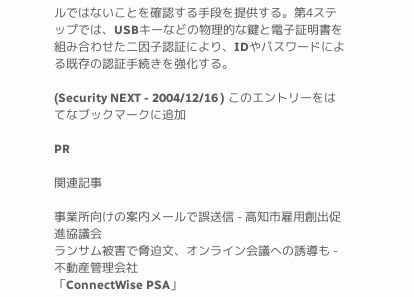ルではないことを確認する手段を提供する。第4ステップでは、USBキーなどの物理的な鍵と電子証明書を組み合わせた二因子認証により、IDやパスワードによる既存の認証手続きを強化する。

(Security NEXT - 2004/12/16 ) このエントリーをはてなブックマークに追加

PR

関連記事

事業所向けの案内メールで誤送信 - 高知市雇用創出促進協議会
ランサム被害で脅迫文、オンライン会議への誘導も - 不動産管理会社
「ConnectWise PSA」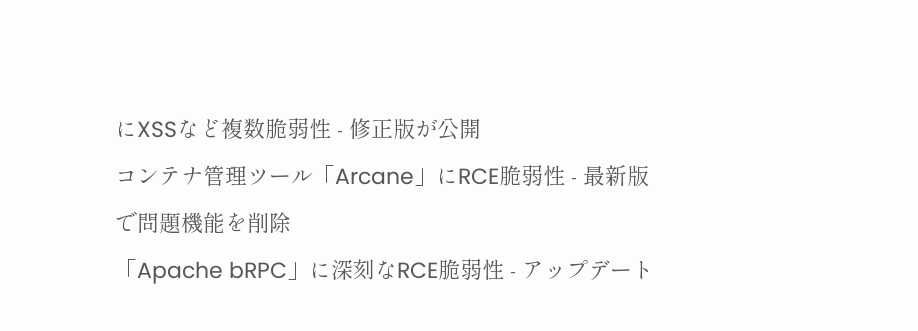にXSSなど複数脆弱性 - 修正版が公開
コンテナ管理ツール「Arcane」にRCE脆弱性 - 最新版で問題機能を削除
「Apache bRPC」に深刻なRCE脆弱性 - アップデート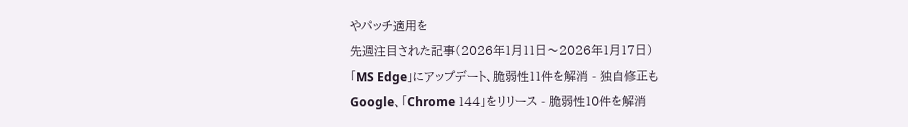やパッチ適用を
先週注目された記事(2026年1月11日〜2026年1月17日)
「MS Edge」にアップデート、脆弱性11件を解消 - 独自修正も
Google、「Chrome 144」をリリース - 脆弱性10件を解消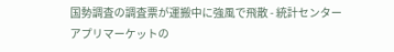国勢調査の調査票が運搬中に強風で飛散 - 統計センター
アプリマーケットの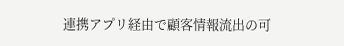連携アプリ経由で顧客情報流出の可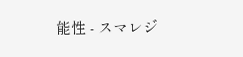能性 - スマレジ